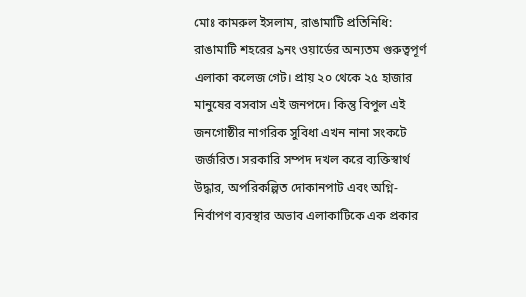মোঃ কামরুল ইসলাম, রাঙামাটি প্রতিনিধি: রাঙামাটি শহরের ৯নং ওয়ার্ডের অন্যতম গুরুত্বপূর্ণ এলাকা কলেজ গেট। প্রায় ২০ থেকে ২৫ হাজার মানুষের বসবাস এই জনপদে। কিন্তু বিপুল এই জনগোষ্ঠীর নাগরিক সুবিধা এখন নানা সংকটে জর্জরিত। সরকারি সম্পদ দখল করে ব্যক্তিস্বার্থ উদ্ধার, অপরিকল্পিত দোকানপাট এবং অগ্নি-নির্বাপণ ব্যবস্থার অভাব এলাকাটিকে এক প্রকার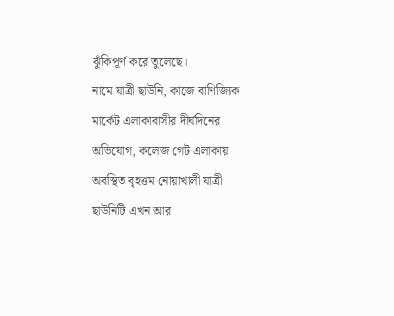ঝুঁকিপূর্ণ করে তুলেছে।
নামে যাত্রী ছাউনি, কাজে বাণিজ্যিক মার্কেট এলাকাবাসীর দীর্ঘদিনের অভিযোগ, কলেজ গেট এলাকায় অবস্থিত বৃহত্তম নোয়াখালী যাত্রী ছাউনিটি এখন আর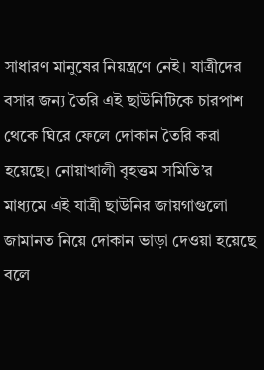সাধারণ মানুষের নিয়ন্ত্রণে নেই। যাত্রীদের বসার জন্য তৈরি এই ছাউনিটিকে চারপাশ থেকে ঘিরে ফেলে দোকান তৈরি করা হয়েছে। নোয়াখালী বৃহত্তম সমিতি’র মাধ্যমে এই যাত্রী ছাউনির জায়গাগুলো জামানত নিয়ে দোকান ভাড়া দেওয়া হয়েছে বলে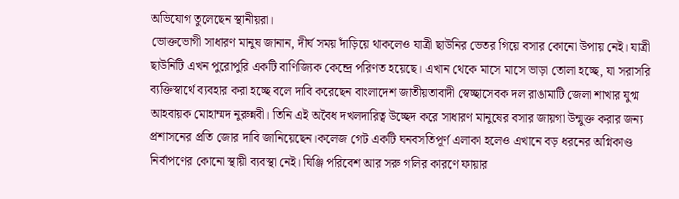অভিযোগ তুলেছেন স্থানীয়রা।
ভোক্তভোগী সাধারণ মানুষ জানান, দীর্ঘ সময় দাঁড়িয়ে থাকলেও যাত্রী ছাউনির ভেতর গিয়ে বসার কোনো উপায় নেই। যাত্রী ছাউনিটি এখন পুরোপুরি একটি বাণিজ্যিক কেন্দ্রে পরিণত হয়েছে। এখান থেকে মাসে মাসে ভাড়া তোলা হচ্ছে, যা সরাসরি ব্যক্তিস্বার্থে ব্যবহার করা হচ্ছে বলে দাবি করেছেন বাংলাদেশ জাতীয়তাবাদী স্বেচ্ছাসেবক দল রাঙামাটি জেলা শাখার যুগ্ম আহবায়ক মোহাম্মদ নুরুন্নবী। তিনি এই অবৈধ দখলদারিত্ব উচ্ছেদ করে সাধারণ মানুষের বসার জায়গা উন্মুক্ত করার জন্য প্রশাসনের প্রতি জোর দাবি জানিয়েছেন।কলেজ গেট একটি ঘনবসতিপূর্ণ এলাকা হলেও এখানে বড় ধরনের অগ্নিকাণ্ড নির্বাপণের কোনো স্থায়ী ব্যবস্থা নেই। ঘিঞ্জি পরিবেশ আর সরু গলির কারণে ফায়ার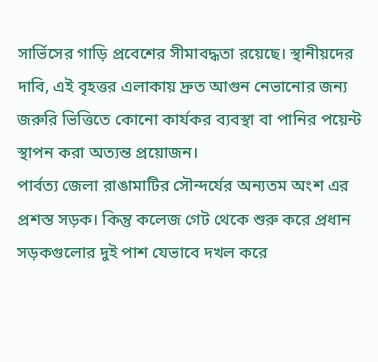সার্ভিসের গাড়ি প্রবেশের সীমাবদ্ধতা রয়েছে। স্থানীয়দের দাবি, এই বৃহত্তর এলাকায় দ্রুত আগুন নেভানোর জন্য জরুরি ভিত্তিতে কোনো কার্যকর ব্যবস্থা বা পানির পয়েন্ট স্থাপন করা অত্যন্ত প্রয়োজন।
পার্বত্য জেলা রাঙামাটির সৌন্দর্যের অন্যতম অংশ এর প্রশস্ত সড়ক। কিন্তু কলেজ গেট থেকে শুরু করে প্রধান সড়কগুলোর দুই পাশ যেভাবে দখল করে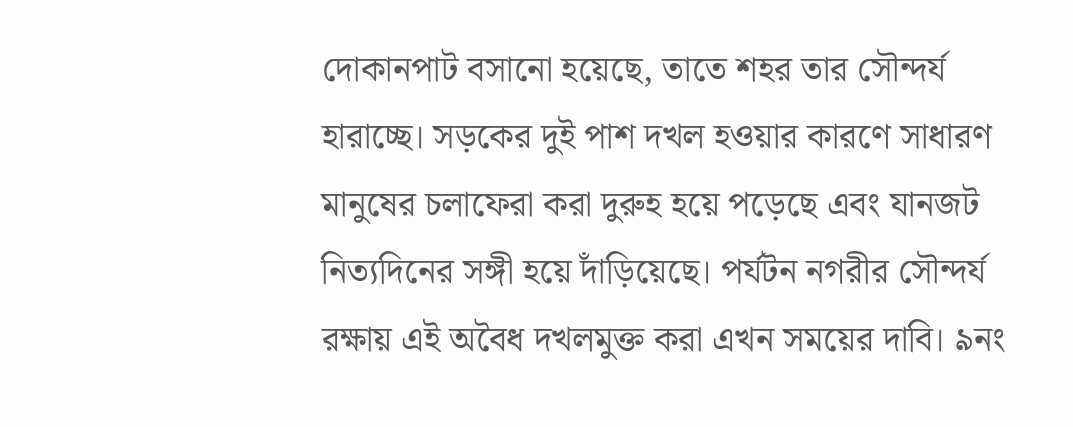দোকানপাট বসানো হয়েছে, তাতে শহর তার সৌন্দর্য হারাচ্ছে। সড়কের দুই পাশ দখল হওয়ার কারণে সাধারণ মানুষের চলাফেরা করা দুরুহ হয়ে পড়েছে এবং যানজট নিত্যদিনের সঙ্গী হয়ে দাঁড়িয়েছে। পর্যটন নগরীর সৌন্দর্য রক্ষায় এই অবৈধ দখলমুক্ত করা এখন সময়ের দাবি। ৯নং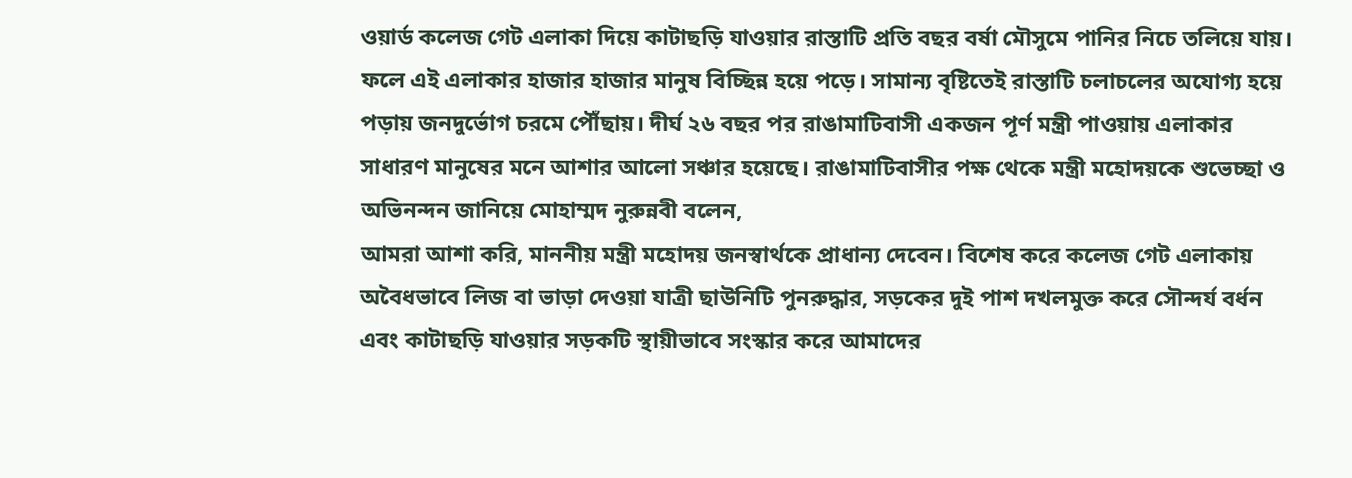ওয়ার্ড কলেজ গেট এলাকা দিয়ে কাটাছড়ি যাওয়ার রাস্তাটি প্রতি বছর বর্ষা মৌসুমে পানির নিচে তলিয়ে যায়। ফলে এই এলাকার হাজার হাজার মানুষ বিচ্ছিন্ন হয়ে পড়ে। সামান্য বৃষ্টিতেই রাস্তাটি চলাচলের অযোগ্য হয়ে পড়ায় জনদুর্ভোগ চরমে পৌঁছায়। দীর্ঘ ২৬ বছর পর রাঙামাটিবাসী একজন পূর্ণ মন্ত্রী পাওয়ায় এলাকার সাধারণ মানুষের মনে আশার আলো সঞ্চার হয়েছে। রাঙামাটিবাসীর পক্ষ থেকে মন্ত্রী মহোদয়কে শুভেচ্ছা ও অভিনন্দন জানিয়ে মোহাম্মদ নুরুন্নবী বলেন,
আমরা আশা করি, মাননীয় মন্ত্রী মহোদয় জনস্বার্থকে প্রাধান্য দেবেন। বিশেষ করে কলেজ গেট এলাকায় অবৈধভাবে লিজ বা ভাড়া দেওয়া যাত্রী ছাউনিটি পুনরুদ্ধার, সড়কের দুই পাশ দখলমুক্ত করে সৌন্দর্য বর্ধন এবং কাটাছড়ি যাওয়ার সড়কটি স্থায়ীভাবে সংস্কার করে আমাদের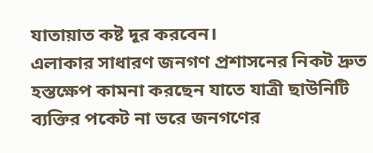যাতায়াত কষ্ট দূর করবেন।
এলাকার সাধারণ জনগণ প্রশাসনের নিকট দ্রুত হস্তক্ষেপ কামনা করছেন যাতে যাত্রী ছাউনিটি ব্যক্তির পকেট না ভরে জনগণের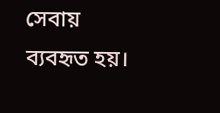সেবায় ব্যবহৃত হয়।